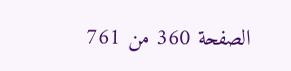الصفحة 360 من 761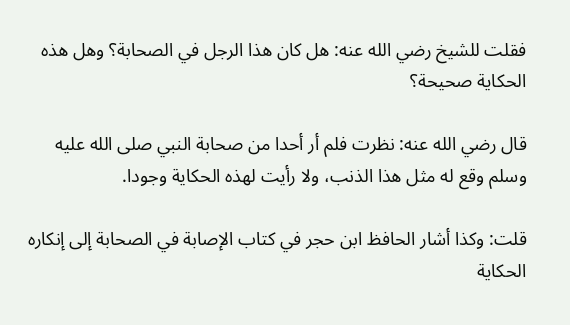فقلت للشيخ رضي الله عنه: هل كان هذا الرجل في الصحابة؟ وهل هذه الحكاية صحيحة؟

قال رضي الله عنه: نظرت فلم أر أحدا من صحابة النبي صلى الله عليه وسلم وقع له مثل هذا الذنب، ولا رأيت لهذه الحكاية وجودا.

قلت: وكذا أشار الحافظ ابن حجر في كتاب الإصابة في الصحابة إلى إنكاره الحكاية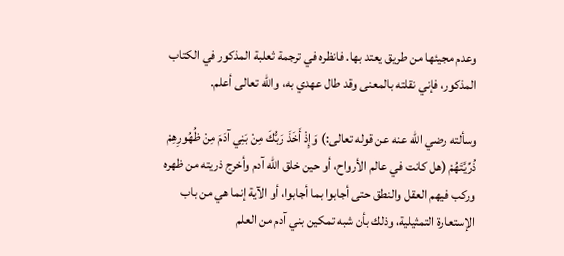وعدم مجيئها من طريق يعتد بها. فانظره في ترجمة ثعلبة المذكور في الكتاب المذكور، فإني نقلته بالمعنى وقد طال عهدي به، والله تعالى أعلم.

وسألته رضي الله عنه عن قوله تعالى:) وَإِذْ أَخَذَ رَبُّكَ مِنْ بَنِي آدَمَ مِنْ ظُهُورِهِمْ ذُرِّيَّتَهُمْ (هل كانت في عالم الأرواح، أو حين خلق الله آدم وأخرج ذريته من ظهره وركب فيهم العقل والنطق حتى أجابوا بما أجابوا، أو الآية إنما هي من باب الإستعارة التمثيلية، وذلك بأن شبه تمكين بني آدم من العلم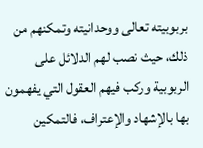بربوبيته تعالى ووحدانيته وتمكنهم من ذلك، حيث نصب لهم الدلائل على الربوبية وركب فيهم العقول التي يفهمون بها بالإشهاد والإعتراف، فالتمكين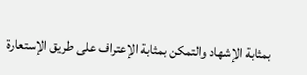بمثابة الإشهاد والتمكن بمثابة الإعتراف على طريق الإستعارة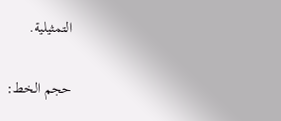التمثيلية.

حجم الخط: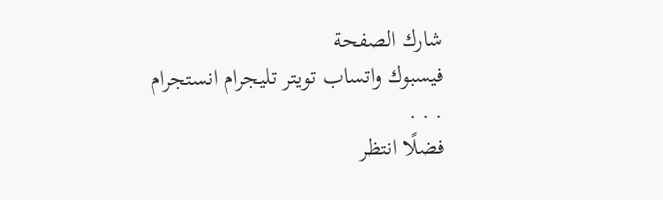شارك الصفحة
فيسبوك واتساب تويتر تليجرام انستجرام
. . .
فضلًا انتظر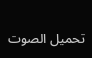تحميل الصوت